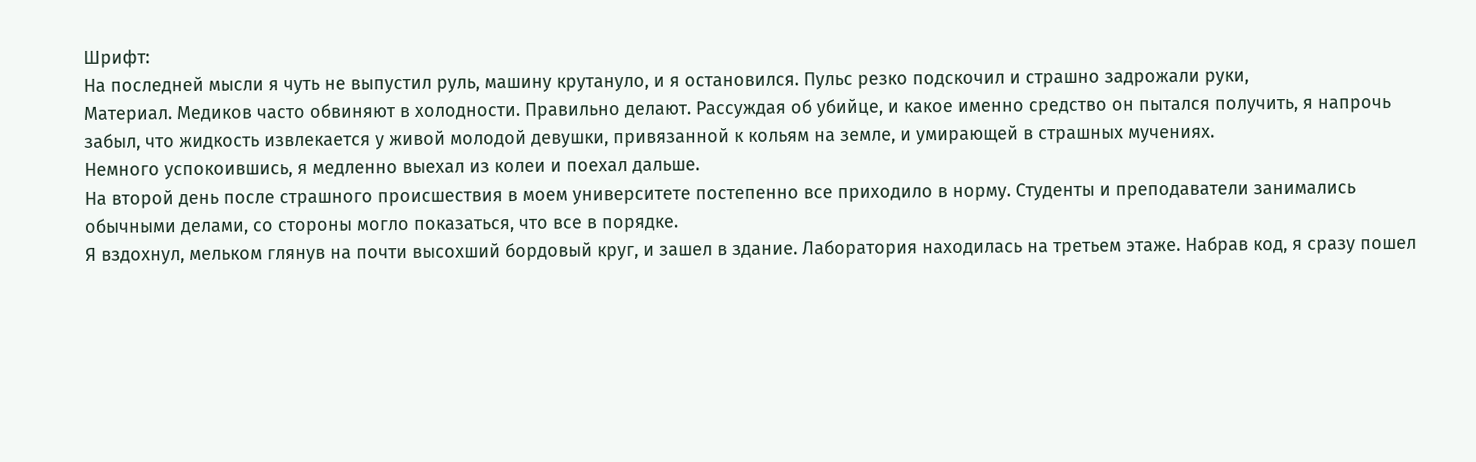Шрифт:
На последней мысли я чуть не выпустил руль, машину крутануло, и я остановился. Пульс резко подскочил и страшно задрожали руки,
Материал. Медиков часто обвиняют в холодности. Правильно делают. Рассуждая об убийце, и какое именно средство он пытался получить, я напрочь забыл, что жидкость извлекается у живой молодой девушки, привязанной к кольям на земле, и умирающей в страшных мучениях.
Немного успокоившись, я медленно выехал из колеи и поехал дальше.
На второй день после страшного происшествия в моем университете постепенно все приходило в норму. Студенты и преподаватели занимались обычными делами, со стороны могло показаться, что все в порядке.
Я вздохнул, мельком глянув на почти высохший бордовый круг, и зашел в здание. Лаборатория находилась на третьем этаже. Набрав код, я сразу пошел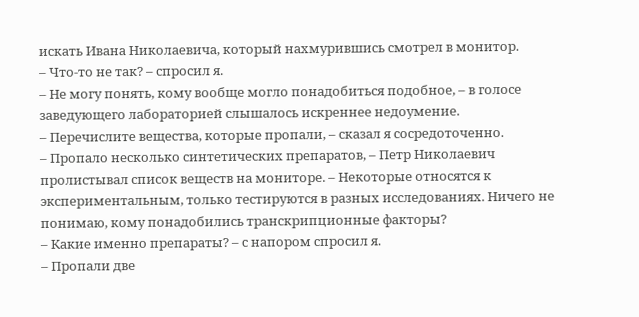искать Ивана Николаевича, который нахмурившись смотрел в монитор.
– Что-то не так? – спросил я.
– Не могу понять, кому вообще могло понадобиться подобное, – в голосе заведующего лабораторией слышалось искреннее недоумение.
– Перечислите вещества, которые пропали, – сказал я сосредоточенно.
– Пропало несколько синтетических препаратов, – Петр Николаевич пролистывал список веществ на мониторе. – Некоторые относятся к экспериментальным, только тестируются в разных исследованиях. Ничего не понимаю, кому понадобились транскрипционные факторы?
– Какие именно препараты? – с напором спросил я.
– Пропали две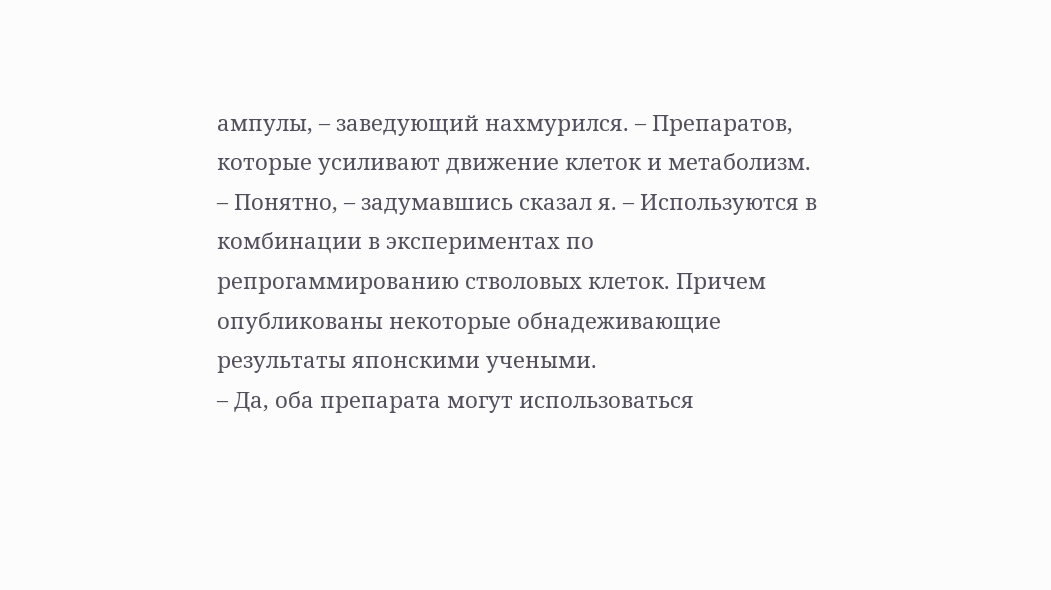ампулы, – заведующий нахмурился. – Препаратов, которые усиливают движение клеток и метаболизм.
– Понятно, – задумавшись сказал я. – Используются в комбинации в экспериментах по репрогаммированию стволовых клеток. Причем опубликованы некоторые обнадеживающие результаты японскими учеными.
– Да, оба препарата могут использоваться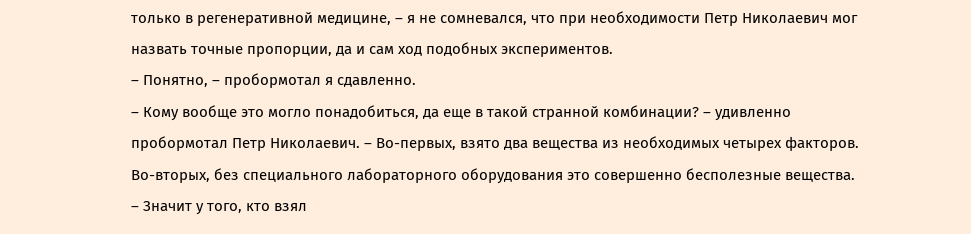только в регенеративной медицине, – я не сомневался, что при необходимости Петр Николаевич мог назвать точные пропорции, да и сам ход подобных экспериментов.
– Понятно, – пробормотал я сдавленно.
– Кому вообще это могло понадобиться, да еще в такой странной комбинации? – удивленно пробормотал Петр Николаевич. – Во-первых, взято два вещества из необходимых четырех факторов. Во-вторых, без специального лабораторного оборудования это совершенно бесполезные вещества.
– Значит у того, кто взял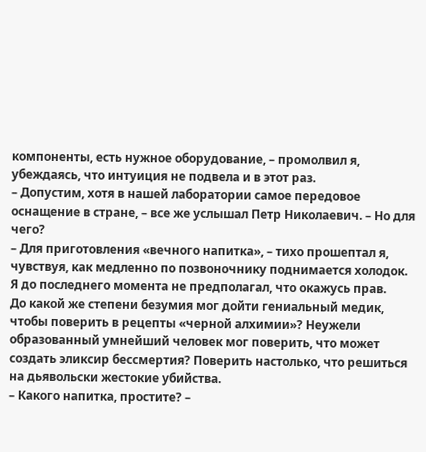компоненты, есть нужное оборудование, – промолвил я, убеждаясь, что интуиция не подвела и в этот раз.
– Допустим, хотя в нашей лаборатории самое передовое оснащение в стране, – все же услышал Петр Николаевич. – Но для чего?
– Для приготовления «вечного напитка», – тихо прошептал я, чувствуя, как медленно по позвоночнику поднимается холодок.
Я до последнего момента не предполагал, что окажусь прав.
До какой же степени безумия мог дойти гениальный медик, чтобы поверить в рецепты «черной алхимии»? Неужели образованный умнейший человек мог поверить, что может создать эликсир бессмертия? Поверить настолько, что решиться на дьявольски жестокие убийства.
– Какого напитка, простите? –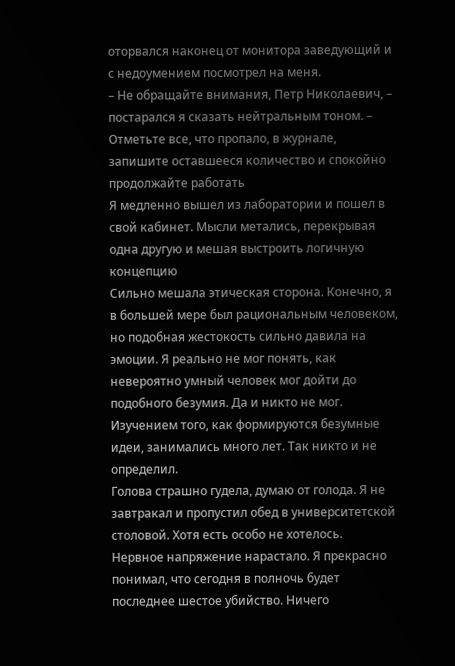оторвался наконец от монитора заведующий и с недоумением посмотрел на меня.
– Не обращайте внимания, Петр Николаевич, – постарался я сказать нейтральным тоном. – Отметьте все, что пропало, в журнале, запишите оставшееся количество и спокойно продолжайте работать
Я медленно вышел из лаборатории и пошел в свой кабинет. Мысли метались, перекрывая одна другую и мешая выстроить логичную концепцию
Сильно мешала этическая сторона. Конечно, я в большей мере был рациональным человеком, но подобная жестокость сильно давила на эмоции. Я реально не мог понять, как невероятно умный человек мог дойти до подобного безумия. Да и никто не мог. Изучением того, как формируются безумные идеи, занимались много лет. Так никто и не определил.
Голова страшно гудела, думаю от голода. Я не завтракал и пропустил обед в университетской столовой. Хотя есть особо не хотелось.
Нервное напряжение нарастало. Я прекрасно понимал, что сегодня в полночь будет последнее шестое убийство. Ничего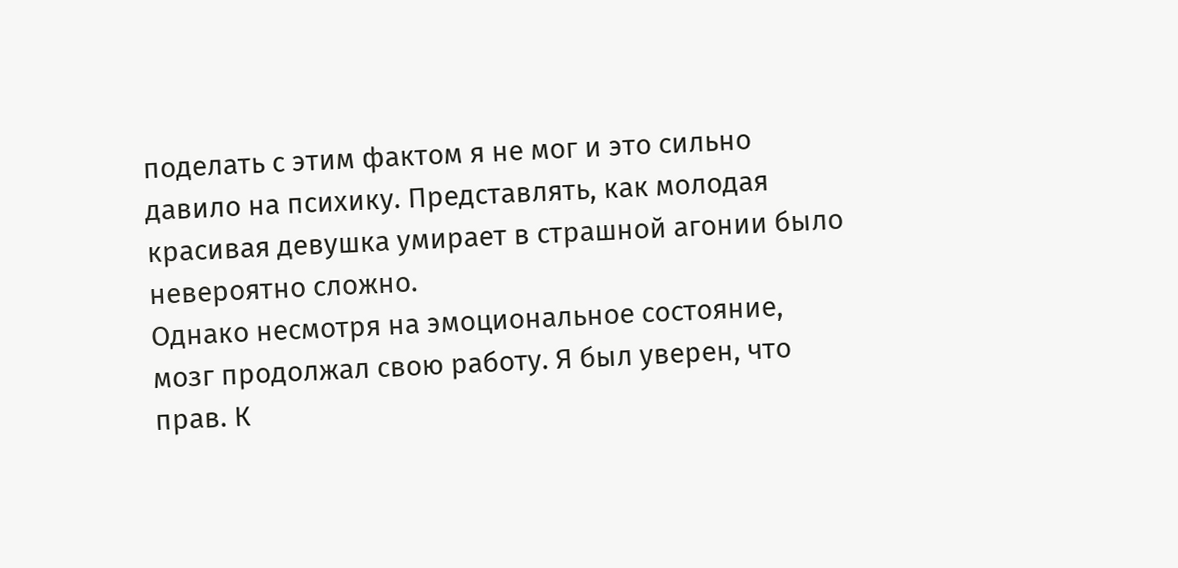поделать с этим фактом я не мог и это сильно давило на психику. Представлять, как молодая красивая девушка умирает в страшной агонии было невероятно сложно.
Однако несмотря на эмоциональное состояние, мозг продолжал свою работу. Я был уверен, что прав. К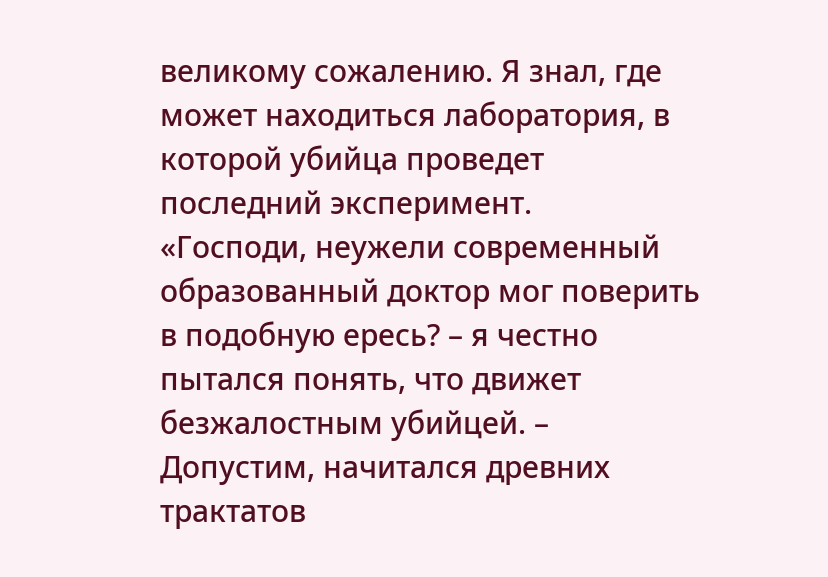великому сожалению. Я знал, где может находиться лаборатория, в которой убийца проведет последний эксперимент.
«Господи, неужели современный образованный доктор мог поверить в подобную ересь? – я честно пытался понять, что движет безжалостным убийцей. – Допустим, начитался древних трактатов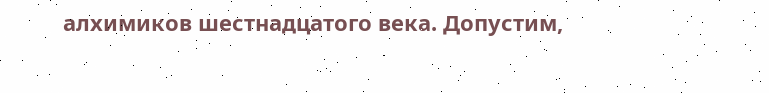алхимиков шестнадцатого века. Допустим,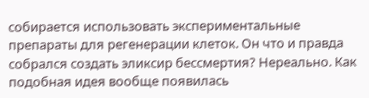собирается использовать экспериментальные препараты для регенерации клеток. Он что и правда собрался создать эликсир бессмертия? Нереально. Как подобная идея вообще появилась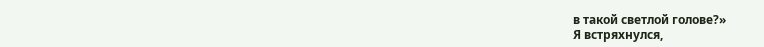в такой светлой голове?»
Я встряхнулся,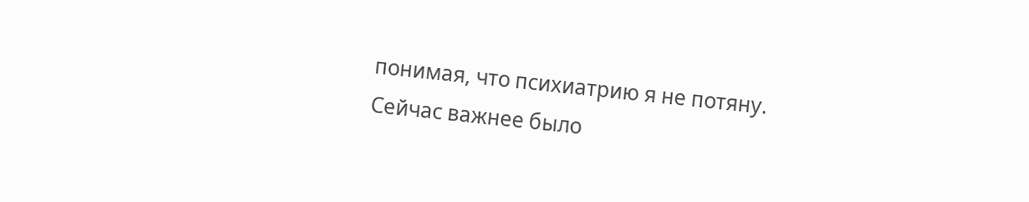понимая, что психиатрию я не потяну.
Сейчас важнее было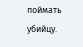поймать убийцу.